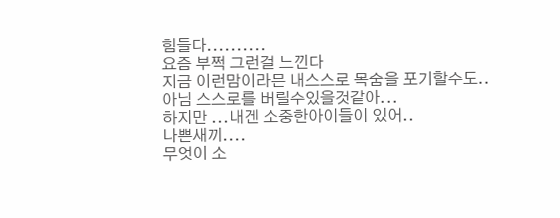힘들다..........
요즘 부쩍 그런걸 느낀다
지금 이런맘이라믄 내스스로 목숨을 포기할수도..
아님 스스로를 버릴수있을것같아...
하지만 ...내겐 소중한아이들이 있어..
나쁜새끼....
무엇이 소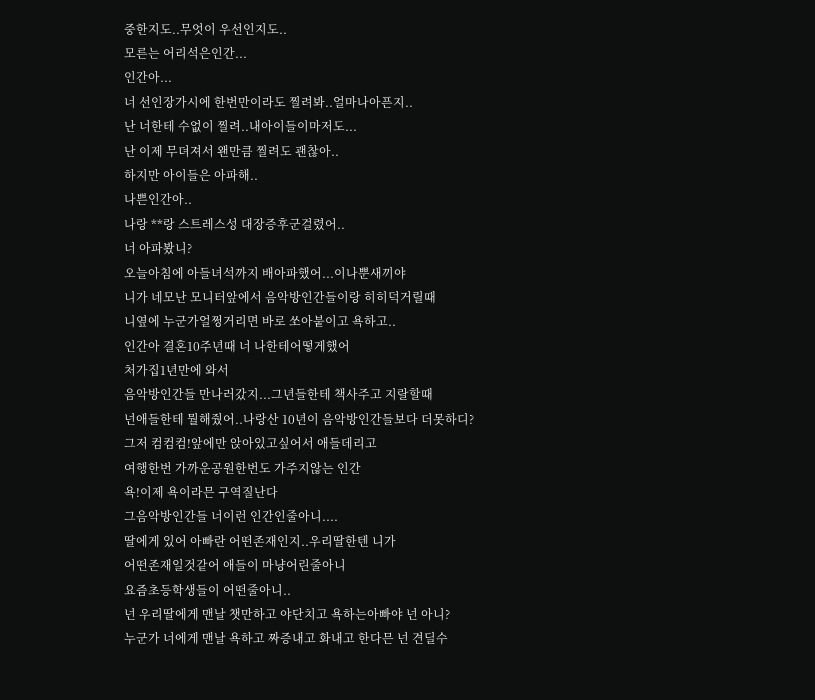중한지도..무엇이 우선인지도..
모른는 어리석은인간...
인간아...
너 선인장가시에 한번만이라도 찔려봐..얼마나아픈지..
난 너한테 수없이 찔려..내아이들이마저도...
난 이제 무뎌져서 왠만큼 찔려도 괜찮아..
하지만 아이들은 아파해..
나쁜인간아..
나랑 **랑 스트레스성 대장증후군걸렸어..
너 아파봤니?
오늘아침에 아들녀석까지 배아파했어...이나뿐새끼야
니가 네모난 모니터앞에서 음악방인간들이랑 히히덕거릴때
니옆에 누군가얼쩡거리면 바로 쏘아붙이고 욕하고..
인간아 결혼10주년때 너 나한테어떻게했어
처가집1년만에 와서
음악방인간들 만나러갔지...그년들한테 책사주고 지랄할때
넌애들한테 뭘해줬어..나랑산 10년이 음악방인간들보다 더못하디?
그저 컴컴컴!앞에만 앉아있고싶어서 애들데리고
여행한번 가까운공원한번도 가주지않는 인간
욕!이제 욕이라믄 구역질난다
그음악방인간들 너이런 인간인줄아니....
딸에게 있어 아빠란 어떤존재인지..우리딸한텐 니가
어떤존재일것같어 애들이 마냥어린줄아니
요즘초등학생들이 어떤줄아니..
넌 우리딸에게 맨날 챗만하고 야단치고 욕하는아빠야 넌 아니?
누군가 너에게 맨날 욕하고 짜증내고 화내고 한다믄 넌 견딜수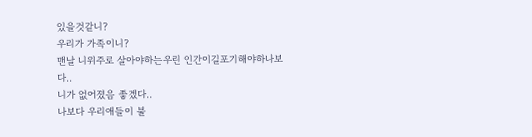있을것같니?
우리가 가족이니?
맨날 니위주로 살아야하는우린 인간이길포기해야하나보다..
니가 없어졌음 좋겠다..
나보다 우리애들이 불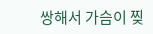쌍해서 가슴이 찢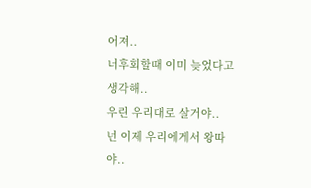어져..
너후회할때 이미 늦었다고 생각해..
우린 우리대로 살거야..
넌 이제 우리에게서 왕따야..